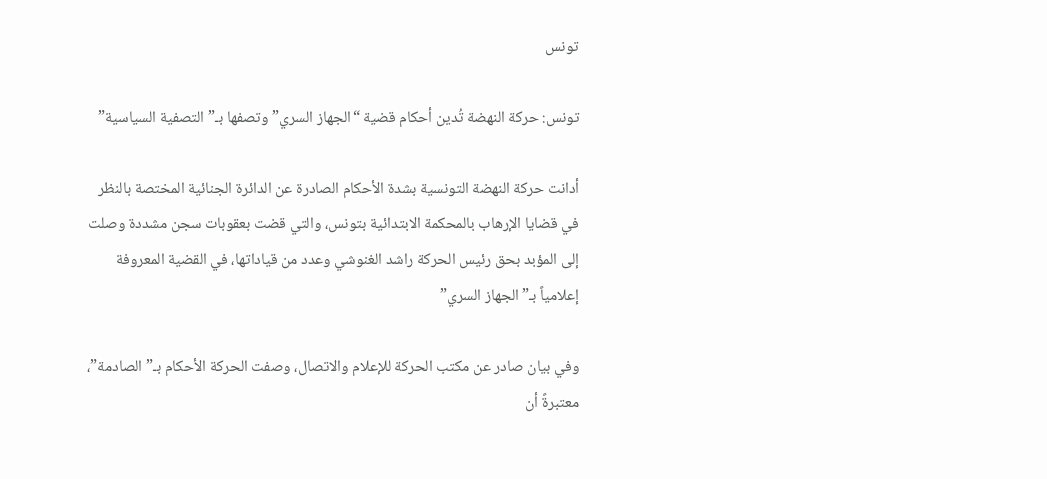تونس

تونس: حركة النهضة تُدين أحكام قضية “الجهاز السري” وتصفها بـ”التصفية السياسية”

أدانت حركة النهضة التونسية بشدة الأحكام الصادرة عن الدائرة الجنائية المختصة بالنظر في قضايا الإرهاب بالمحكمة الابتدائية بتونس، والتي قضت بعقوبات سجن مشددة وصلت إلى المؤبد بحق رئيس الحركة راشد الغنوشي وعدد من قياداتها، في القضية المعروفة إعلامياً بـ”الجهاز السري”

وفي بيان صادر عن مكتب الحركة للإعلام والاتصال، وصفت الحركة الأحكام بـ”الصادمة”، معتبرةً أن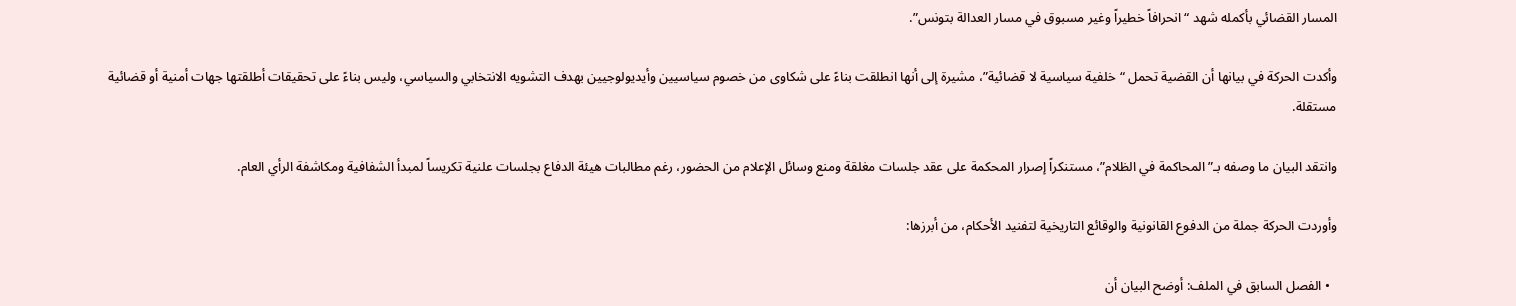المسار القضائي بأكمله شهد “انحرافاً خطيراً وغير مسبوق في مسار العدالة بتونس”.

وأكدت الحركة في بيانها أن القضية تحمل “خلفية سياسية لا قضائية”، مشيرة إلى أنها انطلقت بناءً على شكاوى من خصوم سياسيين وأيديولوجيين بهدف التشويه الانتخابي والسياسي، وليس بناءً على تحقيقات أطلقتها جهات أمنية أو قضائية مستقلة.

وانتقد البيان ما وصفه بـ”المحاكمة في الظلام”، مستنكراً إصرار المحكمة على عقد جلسات مغلقة ومنع وسائل الإعلام من الحضور، رغم مطالبات هيئة الدفاع بجلسات علنية تكريساً لمبدأ الشفافية ومكاشفة الرأي العام.

وأوردت الحركة جملة من الدفوع القانونية والوقائع التاريخية لتفنيد الأحكام، من أبرزها:

  • الفصل السابق في الملف: أوضح البيان أن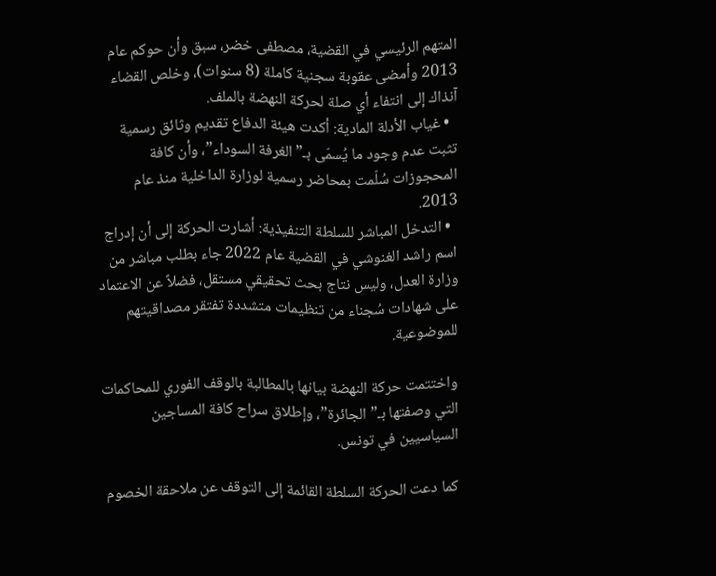المتهم الرئيسي في القضية، مصطفى خضر، سبق وأن حوكم عام 2013 وأمضى عقوبة سجنية كاملة (8 سنوات)، وخلص القضاء آنذاك إلى انتفاء أي صلة لحركة النهضة بالملف.
  • غياب الأدلة المادية: أكدت هيئة الدفاع تقديم وثائق رسمية تثبت عدم وجود ما يُسمّى بـ”الغرفة السوداء”، وأن كافة المحجوزات سُلّمت بمحاضر رسمية لوزارة الداخلية منذ عام 2013.
  • التدخل المباشر للسلطة التنفيذية: أشارت الحركة إلى أن إدراج اسم راشد الغنوشي في القضية عام 2022 جاء بطلب مباشر من وزارة العدل، وليس نتاج بحث تحقيقي مستقل، فضلاً عن الاعتماد على شهادات سُجناء من تنظيمات متشددة تفتقر مصداقيتهم للموضوعية.

واختتمت حركة النهضة بيانها بالمطالبة بالوقف الفوري للمحاكمات التي وصفتها بـ”الجائرة”، وإطلاق سراح كافة المساجين السياسيين في تونس.

كما دعت الحركة السلطة القائمة إلى التوقف عن ملاحقة الخصوم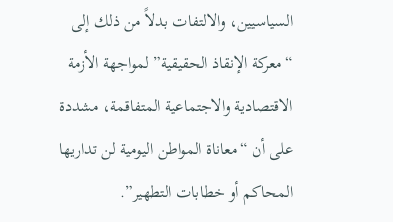السياسيين، والالتفات بدلاً من ذلك إلى “معركة الإنقاذ الحقيقية” لمواجهة الأزمة الاقتصادية والاجتماعية المتفاقمة، مشددة على أن “معاناة المواطن اليومية لن تداريها المحاكم أو خطابات التطهير”.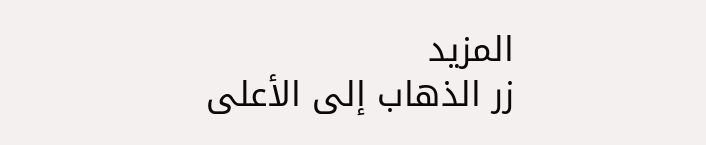المزيد
زر الذهاب إلى الأعلى